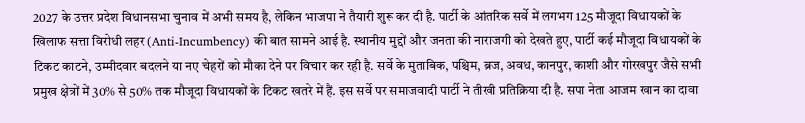2027 के उत्तर प्रदेश विधानसभा चुनाव में अभी समय है, लेकिन भाजपा ने तैयारी शुरू कर दी है. पार्टी के आंतरिक सर्वे में लगभग 125 मौजूदा विधायकों के खिलाफ सत्ता विरोधी लहर (Anti-Incumbency) की बात सामने आई है. स्थानीय मुद्दों और जनता की नाराजगी को देखते हुए, पार्टी कई मौजूदा विधायकों के टिकट काटने, उम्मीदवार बदलने या नए चेहरों को मौका देने पर विचार कर रही है. सर्वे के मुताबिक, पश्चिम, ब्रज, अवध, कानपुर, काशी और गोरखपुर जैसे सभी प्रमुख क्षेत्रों में 30% से 50% तक मौजूदा विधायकों के टिकट खतरे में हैं. इस सर्वे पर समाजवादी पार्टी ने तीखी प्रतिक्रिया दी है. सपा नेता आजम खान का दावा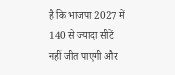है कि भाजपा 2027 में 140 से ज्यादा सीटें नहीं जीत पाएगी और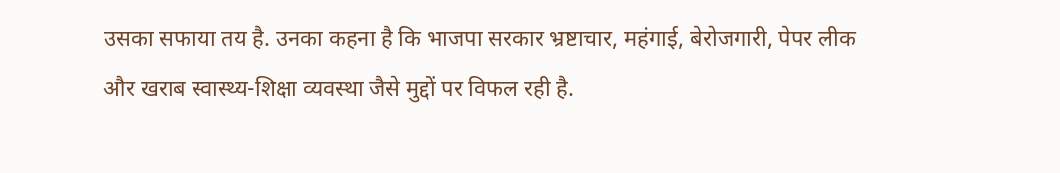उसका सफाया तय है. उनका कहना है कि भाजपा सरकार भ्रष्टाचार, महंगाई, बेरोजगारी, पेपर लीक और खराब स्वास्थ्य-शिक्षा व्यवस्था जैसे मुद्दों पर विफल रही है.